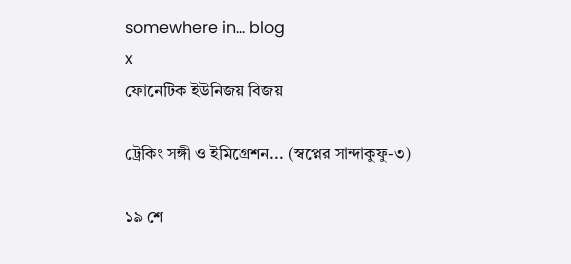somewhere in... blog
x
ফোনেটিক ইউনিজয় বিজয়

ট্রেকিং সঙ্গী ও ইমিগ্রেশন... (স্বপ্নের সান্দাকুফু-৩)

১৯ শে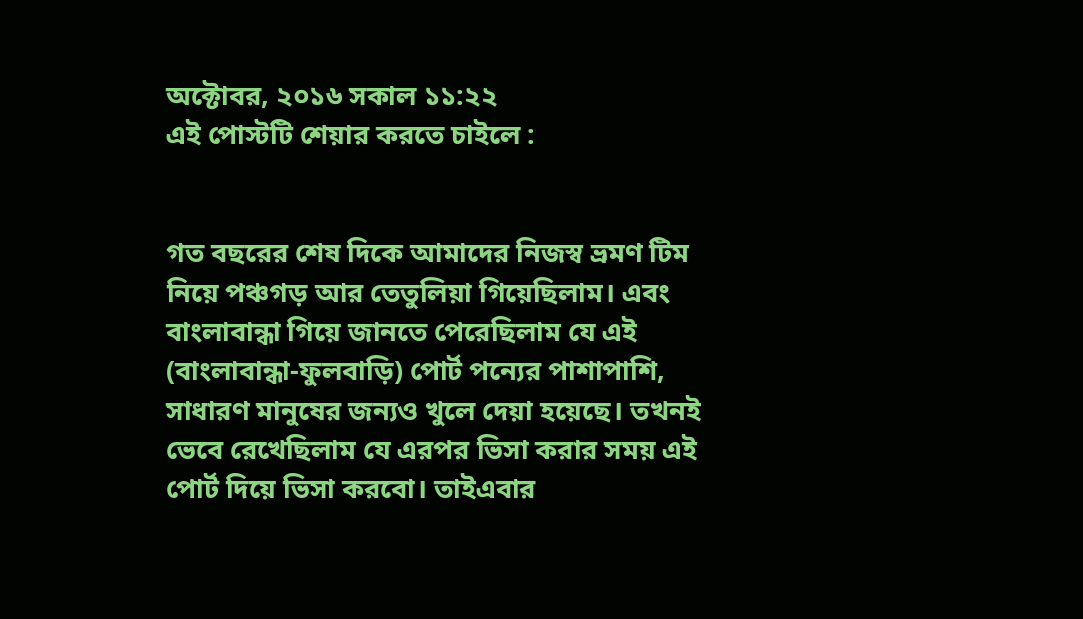অক্টোবর, ২০১৬ সকাল ১১:২২
এই পোস্টটি শেয়ার করতে চাইলে :


গত বছরের শেষ দিকে আমাদের নিজস্ব ভ্রমণ টিম নিয়ে পঞ্চগড় আর তেতুলিয়া গিয়েছিলাম। এবং বাংলাবান্ধা গিয়ে জানতে পেরেছিলাম যে এই (বাংলাবান্ধা-ফুলবাড়ি) পোর্ট পন্যের পাশাপাশি, সাধারণ মানুষের জন্যও খুলে দেয়া হয়েছে। তখনই ভেবে রেখেছিলাম যে এরপর ভিসা করার সময় এই পোর্ট দিয়ে ভিসা করবো। তাইএবার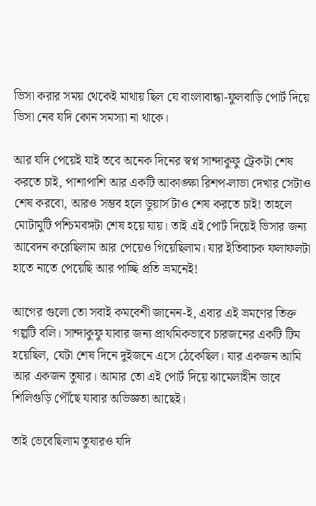ভিসা করার সময় থেকেই মাথায় ছিল যে বাংলাবান্ধা-ফুলবাড়ি পোর্ট দিয়ে ভিসা নেব যদি কোন সমস্যা না থাকে।

আর যদি পেয়েই যাই তবে অনেক দিনের স্বপ্ন সান্দাকুফু ট্রেকটা শেষ করতে চাই, পাশাপাশি আর একটি আকাঙ্ক্ষা রিশপ-লাভা দেখার সেটাও শেষ করবো, আরও সম্ভব হলে ডুয়ার্স টাও শেষ করতে চাই! তাহলে মোটামুটি পশ্চিমবঙ্গটা শেষ হয়ে যায়। তাই এই পোর্ট দিয়েই ভিসার জন্য আবেদন করেছিলাম আর পেয়েও গিয়েছিলাম। যার ইতিবাচক ফলাফলটা হাতে নাতে পেয়েছি আর পাচ্ছি প্রতি ভ্রমনেই!

আগের গুলো তো সবাই কমবেশী জানেন-ই, এবার এই ভ্রমণের তিক্ত গল্পটি বলি। সান্দাকুফু যাবার জন্য প্রাথমিকভাবে চারজনের একটি টিম হয়েছিল, যেটা শেষ দিনে দুইজনে এসে ঠেকেছিল। যার একজন আমি আর একজন তুষার। আমার তো এই পোর্ট দিয়ে ঝামেলাহীন ভাবে শিলিগুড়ি পৌঁছে যাবার অভিজ্ঞতা আছেই।

তাই ভেবেছিলাম তুষারও যদি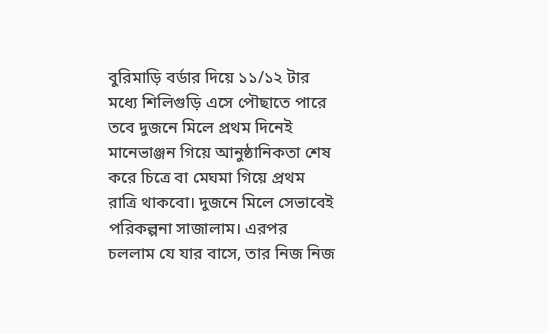বুরিমাড়ি বর্ডার দিয়ে ১১/১২ টার মধ্যে শিলিগুড়ি এসে পৌছাতে পারে তবে দুজনে মিলে প্রথম দিনেই মানেভাঞ্জন গিয়ে আনুষ্ঠানিকতা শেষ করে চিত্রে বা মেঘমা গিয়ে প্রথম রাত্রি থাকবো। দুজনে মিলে সেভাবেই পরিকল্পনা সাজালাম। এরপর চললাম যে যার বাসে, তার নিজ নিজ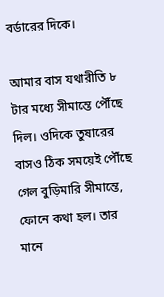বর্ডারের দিকে।

আমার বাস যথারীতি ৮ টার মধ্যে সীমান্তে পৌঁছে দিল। ওদিকে তুষারের বাসও ঠিক সময়েই পৌঁছে গেল বুড়িমারি সীমান্তে, ফোনে কথা হল। তার মানে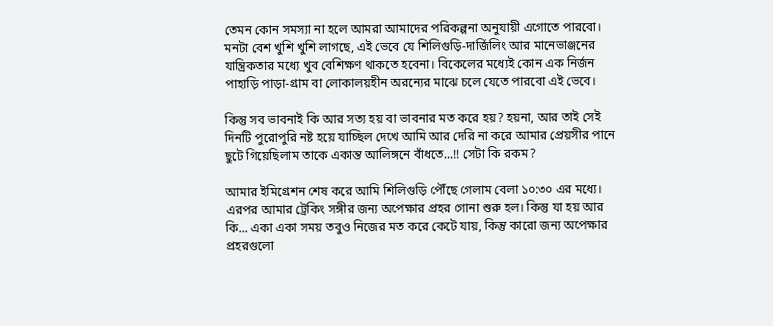তেমন কোন সমস্যা না হলে আমরা আমাদের পরিকল্পনা অনুযায়ী এগোতে পারবো। মনটা বেশ খুশি খুশি লাগছে, এই ভেবে যে শিলিগুড়ি-দার্জিলিং আর মানেভাঞ্জনের যান্ত্রিকতার মধ্যে খুব বেশিক্ষণ থাকতে হবেনা। বিকেলের মধ্যেই কোন এক নির্জন পাহাড়ি পাড়া-গ্রাম বা লোকালয়হীন অরন্যের মাঝে চলে যেতে পারবো এই ভেবে।

কিন্তু সব ভাবনাই কি আর সত্য হয় বা ভাবনার মত করে হয়? হয়না, আর তাই সেই দিনটি পুরোপুরি নষ্ট হয়ে যাচ্ছিল দেখে আমি আর দেরি না করে আমার প্রেয়সীর পানে ছুটে গিয়েছিলাম তাকে একান্ত আলিঙ্গনে বাঁধতে...!! সেটা কি রকম?

আমার ইমিগ্রেশন শেষ করে আমি শিলিগুড়ি পৌঁছে গেলাম বেলা ১০:৩০ এর মধ্যে। এরপর আমার ট্রেকিং সঙ্গীর জন্য অপেক্ষার প্রহর গোনা শুরু হল। কিন্তু যা হয় আর কি... একা একা সময় তবুও নিজের মত করে কেটে যায়, কিন্তু কারো জন্য অপেক্ষার প্রহরগুলো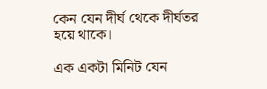কেন যেন দীর্ঘ থেকে দীর্ঘতর হয়ে থাকে।

এক একটা মিনিট যেন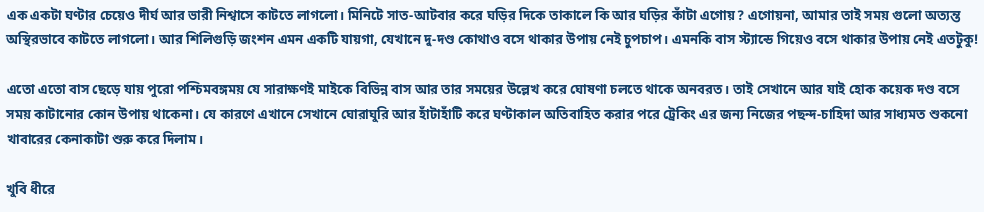এক একটা ঘণ্টার চেয়েও দীর্ঘ আর ভারী নিশ্বাসে কাটতে লাগলো। মিনিটে সাত-আটবার করে ঘড়ির দিকে তাকালে কি আর ঘড়ির কাঁটা এগোয়? এগোয়না, আমার তাই সময় গুলো অত্যন্ত অস্থিরভাবে কাটতে লাগলো। আর শিলিগুড়ি জংশন এমন একটি যায়গা, যেখানে দু-দণ্ড কোথাও বসে থাকার উপায় নেই চুপচাপ। এমনকি বাস স্ট্যান্ডে গিয়েও বসে থাকার উপায় নেই এতটুকু!

এতো এতো বাস ছেড়ে যায় পুরো পশ্চিমবঙ্গময় যে সারাক্ষণই মাইকে বিভিন্ন বাস আর তার সময়ের উল্লেখ করে ঘোষণা চলতে থাকে অনবরত। তাই সেখানে আর যাই হোক কয়েক দণ্ড বসে সময় কাটানোর কোন উপায় থাকেনা। যে কারণে এখানে সেখানে ঘোরাঘুরি আর হাঁটাহাঁটি করে ঘণ্টাকাল অতিবাহিত করার পরে ট্রেকিং এর জন্য নিজের পছন্দ-চাহিদা আর সাধ্যমত শুকনো খাবারের কেনাকাটা শুরু করে দিলাম।

খুবি ধীরে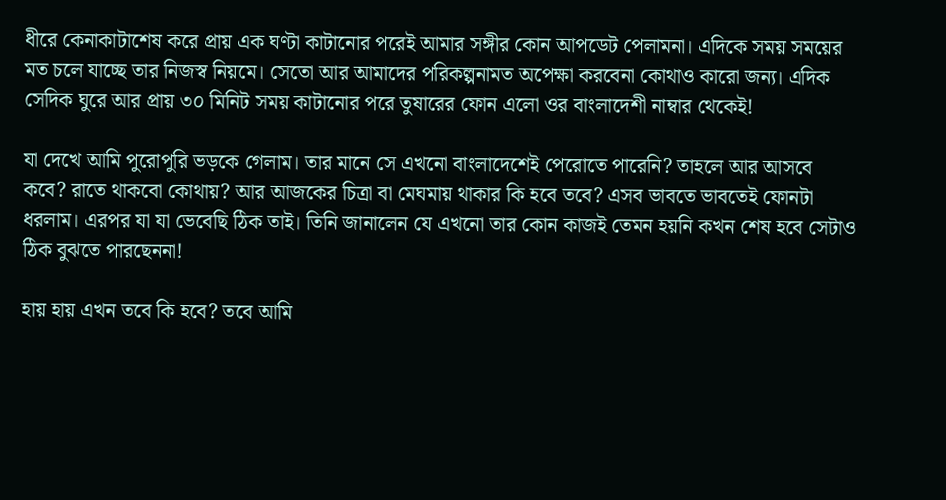ধীরে কেনাকাটাশেষ করে প্রায় এক ঘণ্টা কাটানোর পরেই আমার সঙ্গীর কোন আপডেট পেলামনা। এদিকে সময় সময়ের মত চলে যাচ্ছে তার নিজস্ব নিয়মে। সেতো আর আমাদের পরিকল্পনামত অপেক্ষা করবেনা কোথাও কারো জন্য। এদিক সেদিক ঘুরে আর প্রায় ৩০ মিনিট সময় কাটানোর পরে তুষারের ফোন এলো ওর বাংলাদেশী নাম্বার থেকেই!

যা দেখে আমি পুরোপুরি ভড়কে গেলাম। তার মানে সে এখনো বাংলাদেশেই পেরোতে পারেনি? তাহলে আর আসবে কবে? রাতে থাকবো কোথায়? আর আজকের চিত্রা বা মেঘমায় থাকার কি হবে তবে? এসব ভাবতে ভাবতেই ফোনটা ধরলাম। এরপর যা যা ভেবেছি ঠিক তাই। তিনি জানালেন যে এখনো তার কোন কাজই তেমন হয়নি কখন শেষ হবে সেটাও ঠিক বুঝতে পারছেননা!

হায় হায় এখন তবে কি হবে? তবে আমি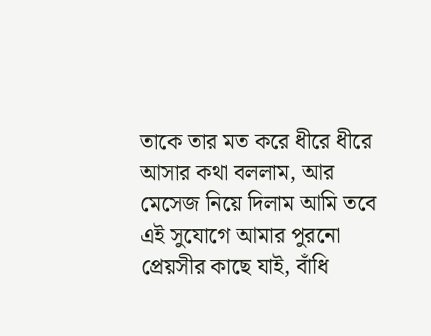তাকে তার মত করে ধীরে ধীরে আসার কথা বললাম, আর মেসেজ নিয়ে দিলাম আমি তবে এই সুযোগে আমার পুরনো প্রেয়সীর কাছে যাই, বাঁধি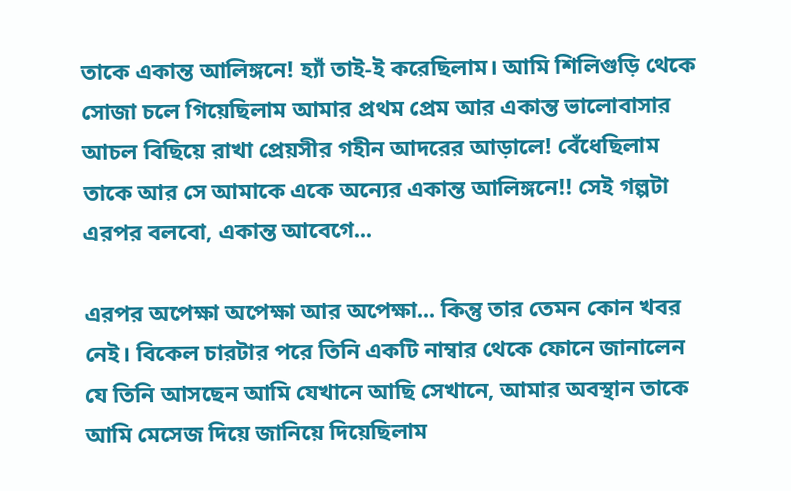তাকে একান্ত আলিঙ্গনে! হ্যাঁ তাই-ই করেছিলাম। আমি শিলিগুড়ি থেকে সোজা চলে গিয়েছিলাম আমার প্রথম প্রেম আর একান্ত ভালোবাসার আচল বিছিয়ে রাখা প্রেয়সীর গহীন আদরের আড়ালে! বেঁধেছিলাম তাকে আর সে আমাকে একে অন্যের একান্ত আলিঙ্গনে!! সেই গল্পটা এরপর বলবো, একান্ত আবেগে...

এরপর অপেক্ষা অপেক্ষা আর অপেক্ষা... কিন্তু তার তেমন কোন খবর নেই। বিকেল চারটার পরে তিনি একটি নাম্বার থেকে ফোনে জানালেন যে তিনি আসছেন আমি যেখানে আছি সেখানে, আমার অবস্থান তাকে আমি মেসেজ দিয়ে জানিয়ে দিয়েছিলাম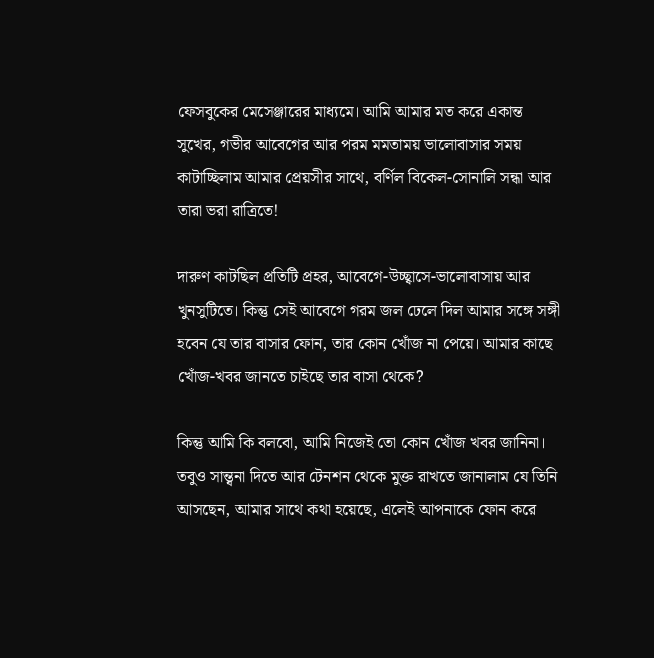ফেসবুকের মেসেঞ্জারের মাধ্যমে। আমি আমার মত করে একান্ত সুখের, গভীর আবেগের আর পরম মমতাময় ভালোবাসার সময় কাটাচ্ছিলাম আমার প্রেয়সীর সাথে, বর্ণিল বিকেল-সোনালি সন্ধা আর তারা ভরা রাত্রিতে!

দারুণ কাটছিল প্রতিটি প্রহর, আবেগে-উচ্ছ্বাসে-ভালোবাসায় আর খুনসুটিতে। কিন্তু সেই আবেগে গরম জল ঢেলে দিল আমার সঙ্গে সঙ্গী হবেন যে তার বাসার ফোন, তার কোন খোঁজ না পেয়ে। আমার কাছে খোঁজ-খবর জানতে চাইছে তার বাসা থেকে?

কিন্তু আমি কি বলবো, আমি নিজেই তো কোন খোঁজ খবর জানিনা। তবুও সান্ত্বনা দিতে আর টেনশন থেকে মুক্ত রাখতে জানালাম যে তিনি আসছেন, আমার সাথে কথা হয়েছে, এলেই আপনাকে ফোন করে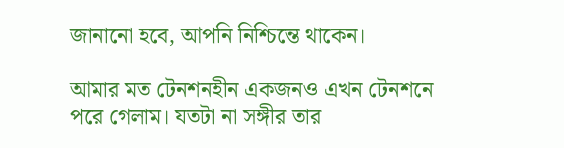জানানো হবে, আপনি নিশ্চিন্তে থাকেন।

আমার মত টেনশনহীন একজনও এখন টেনশনে পরে গেলাম। যতটা না সঙ্গীর তার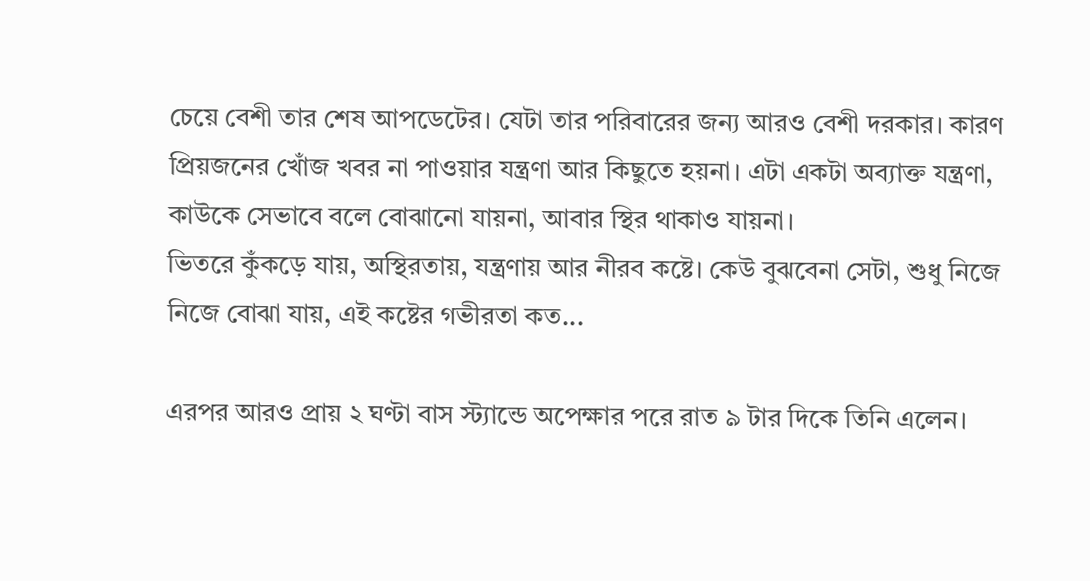চেয়ে বেশী তার শেষ আপডেটের। যেটা তার পরিবারের জন্য আরও বেশী দরকার। কারণ প্রিয়জনের খোঁজ খবর না পাওয়ার যন্ত্রণা আর কিছুতে হয়না। এটা একটা অব্যাক্ত যন্ত্রণা, কাউকে সেভাবে বলে বোঝানো যায়না, আবার স্থির থাকাও যায়না।
ভিতরে কুঁকড়ে যায়, অস্থিরতায়, যন্ত্রণায় আর নীরব কষ্টে। কেউ বুঝবেনা সেটা, শুধু নিজে নিজে বোঝা যায়, এই কষ্টের গভীরতা কত...

এরপর আরও প্রায় ২ ঘণ্টা বাস স্ট্যান্ডে অপেক্ষার পরে রাত ৯ টার দিকে তিনি এলেন।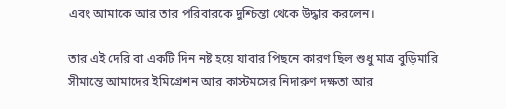এবং আমাকে আর তার পরিবারকে দুশ্চিন্তা থেকে উদ্ধার করলেন।

তার এই দেরি বা একটি দিন নষ্ট হয়ে যাবার পিছনে কারণ ছিল শুধু মাত্র বুড়িমারি সীমান্তে আমাদের ইমিগ্রেশন আর কাস্টমসের নিদারুণ দক্ষতা আর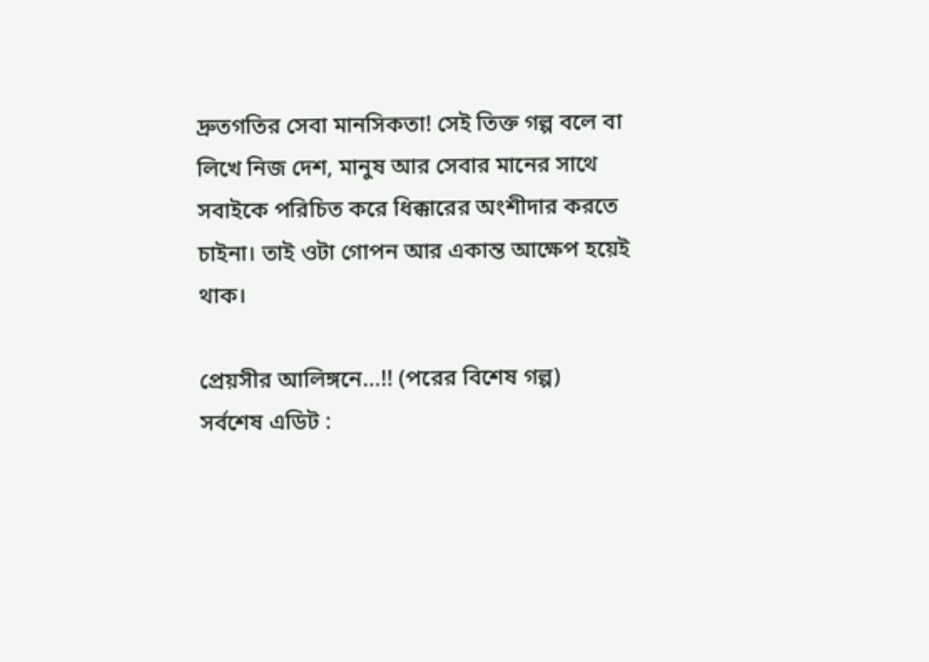দ্রুতগতির সেবা মানসিকতা! সেই তিক্ত গল্প বলে বা লিখে নিজ দেশ, মানুষ আর সেবার মানের সাথে সবাইকে পরিচিত করে ধিক্কারের অংশীদার করতে চাইনা। তাই ওটা গোপন আর একান্ত আক্ষেপ হয়েই থাক।

প্রেয়সীর আলিঙ্গনে...!! (পরের বিশেষ গল্প)
সর্বশেষ এডিট :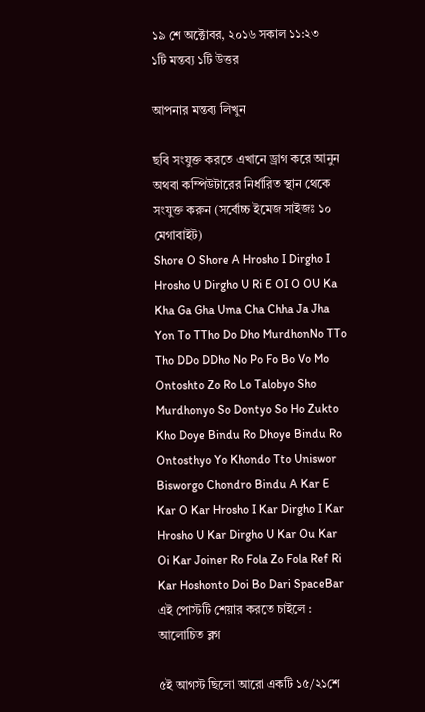১৯ শে অক্টোবর, ২০১৬ সকাল ১১:২৩
১টি মন্তব্য ১টি উত্তর

আপনার মন্তব্য লিখুন

ছবি সংযুক্ত করতে এখানে ড্রাগ করে আনুন অথবা কম্পিউটারের নির্ধারিত স্থান থেকে সংযুক্ত করুন (সর্বোচ্চ ইমেজ সাইজঃ ১০ মেগাবাইট)
Shore O Shore A Hrosho I Dirgho I Hrosho U Dirgho U Ri E OI O OU Ka Kha Ga Gha Uma Cha Chha Ja Jha Yon To TTho Do Dho MurdhonNo TTo Tho DDo DDho No Po Fo Bo Vo Mo Ontoshto Zo Ro Lo Talobyo Sho Murdhonyo So Dontyo So Ho Zukto Kho Doye Bindu Ro Dhoye Bindu Ro Ontosthyo Yo Khondo Tto Uniswor Bisworgo Chondro Bindu A Kar E Kar O Kar Hrosho I Kar Dirgho I Kar Hrosho U Kar Dirgho U Kar Ou Kar Oi Kar Joiner Ro Fola Zo Fola Ref Ri Kar Hoshonto Doi Bo Dari SpaceBar
এই পোস্টটি শেয়ার করতে চাইলে :
আলোচিত ব্লগ

৫ই আগস্ট ছিলো আরো একটি ১৫/২১শে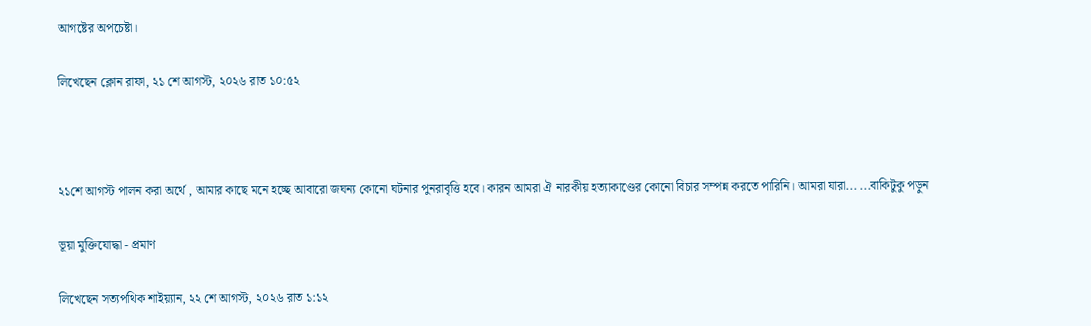আগষ্টের অপচেষ্টা।

লিখেছেন ক্লোন রাফা, ২১ শে আগস্ট, ২০২৬ রাত ১০:৫২



২১শে আগস্ট পালন করা অর্থে , আমার কাছে মনে হচ্ছে আবারো জঘন্য কোনো ঘটনার পুনরাবৃত্তি হবে। কারন আমরা ঐ নারকীয় হত্যাকাণ্ডের কোনো বিচার সম্পন্ন করতে পারিনি। আমরা যারা... ...বাকিটুকু পড়ুন

ভূয়া মুক্তিযোদ্ধা - প্রমাণ

লিখেছেন সত্যপথিক শাইয়্যান, ২২ শে আগস্ট, ২০২৬ রাত ১:১২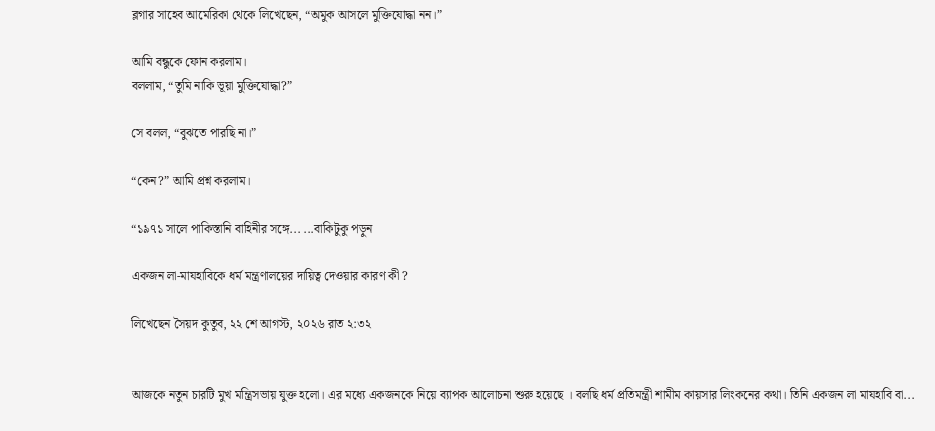ব্লগার সাহেব আমেরিকা থেকে লিখেছেন, “অমুক আসলে মুক্তিযোদ্ধা নন।”

আমি বন্ধুকে ফোন করলাম।
বললাম, “তুমি নাকি ভূয়া মুক্তিযোদ্ধা?”

সে বলল, “বুঝতে পারছি না।”

“কেন?” আমি প্রশ্ন করলাম।

“১৯৭১ সালে পাকিস্তানি বাহিনীর সঙ্গে... ...বাকিটুকু পড়ুন

একজন লা-মাযহাবিকে ধর্ম মন্ত্রণালয়ের দায়িত্ব দেওয়ার কারণ কী ?

লিখেছেন সৈয়দ কুতুব, ২২ শে আগস্ট, ২০২৬ রাত ২:৩২


আজকে নতুন চারটি মুখ মন্ত্রিসভায় যুক্ত হলো। এর মধ্যে একজনকে নিয়ে ব্যাপক আলোচনা শুরু হয়েছে । বলছি ধর্ম প্রতিমন্ত্রী শামীম কায়সার লিংকনের কথা। তিনি একজন লা মাযহাবি বা...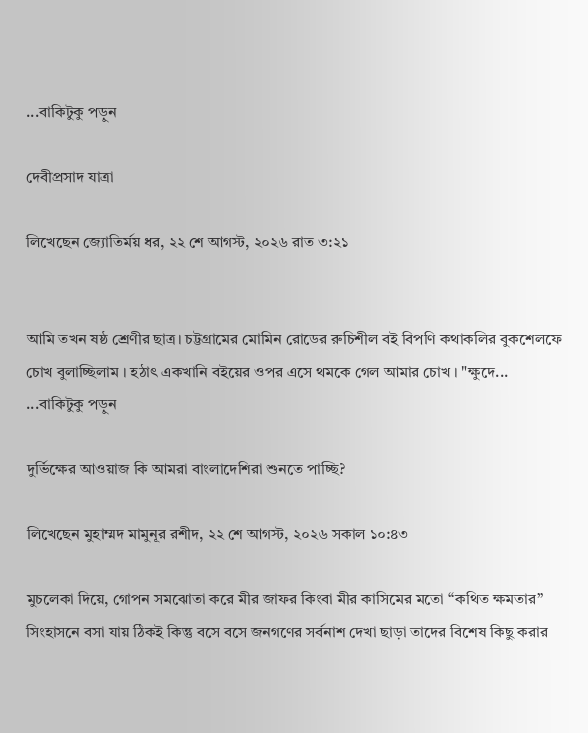...বাকিটুকু পড়ুন

দেবীপ্রসাদ যাত্রা

লিখেছেন জ্যোতির্ময় ধর, ২২ শে আগস্ট, ২০২৬ রাত ৩:২১


আমি তখন ষষ্ঠ শ্রেণীর ছাত্র। চট্টগ্রামের মোমিন রোডের রুচিশীল বই বিপণি কথাকলির বুকশেলফে চোখ বুলাচ্ছিলাম । হঠাৎ একখানি বইয়ের ওপর এসে থমকে গেল আমার চোখ । "ক্ষুদে... ...বাকিটুকু পড়ুন

দুর্ভিক্ষের আওয়াজ কি আমরা বাংলাদেশিরা শুনতে পাচ্ছি?

লিখেছেন মুহাম্মদ মামুনূর রশীদ, ২২ শে আগস্ট, ২০২৬ সকাল ১০:৪৩

মুচলেকা দিয়ে, গোপন সমঝোতা করে মীর জাফর কিংবা মীর কাসিমের মতো “কথিত ক্ষমতার” সিংহাসনে বসা যায় ঠিকই কিন্তু বসে বসে জনগণের সর্বনাশ দেখা ছাড়া তাদের বিশেষ কিছু করার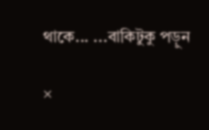থাকে... ...বাকিটুকু পড়ুন

×